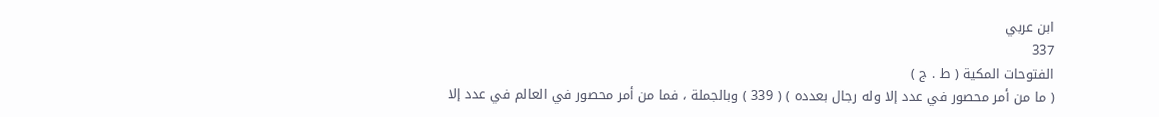ابن عربي
337
الفتوحات المكية ( ط . ج )
( ما من أمر محصور في عدد إلا وله رجال بعدده ) ( 339 ) وبالجملة ، فما من أمر محصور في العالم في عدد إلا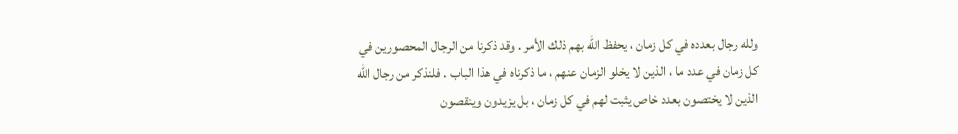ولله رجال بعدده في كل زمان ، يحفظ الله بهم ذلك الأمر . وقد ذكرنا من الرجال المحصورين في كل زمان في عدد ما ، الذين لا يخلو الزمان عنهم ، ما ذكرناه في هذا الباب . فلنذكر من رجال الله الذين لا يختصون بعدد خاص يثبت لهم في كل زمان ، بل يزيدون وينقصون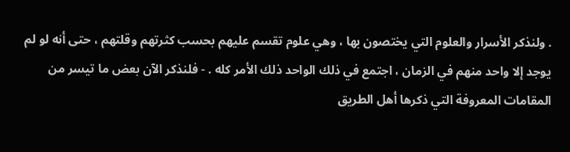. ولنذكر الأسرار والعلوم التي يختصون بها ، وهي علوم تقسم عليهم بحسب كثرتهم وقلتهم ، حتى أنه لو لم يوجد إلا واحد منهم في الزمان ، اجتمع في ذلك الواحد ذلك الأمر كله . - فلنذكر الآن بعض ما تيسر من المقامات المعروفة التي ذكرها أهل الطريق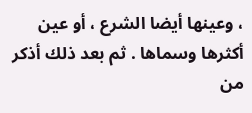، وعينها أيضا الشرع ، أو عين أكثرها وسماها . ثم بعد ذلك أذكر من